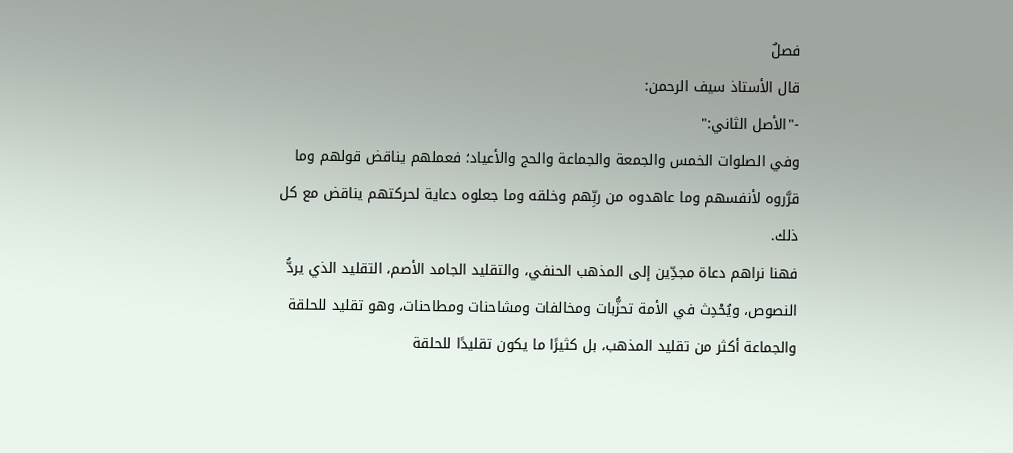فصلٌ
قال الأستاذ سيف الرحمن:
-"الأصل الثاني:"
وفي الصلوات الخمس والجمعة والجماعة والحج والأعياد؛ فعملهم يناقض قولهم وما قرَّروه لأنفسهم وما عاهدوه من ربِّهم وخلقه وما جعلوه دعاية لحركتهم يناقض مع كل ذلك.
فهنا نراهم دعاة مجدِّين إلى المذهب الحنفي، والتقليد الجامد الأصم، التقليد الذي يردُّ النصوص، ويُحْدِث في الأمة تحزُّبات ومخالفات ومشاحنات ومطاحنات، وهو تقليد للحلقة والجماعة أكثر من تقليد المذهب، بل كثيرًا ما يكون تقليدًا للحلقة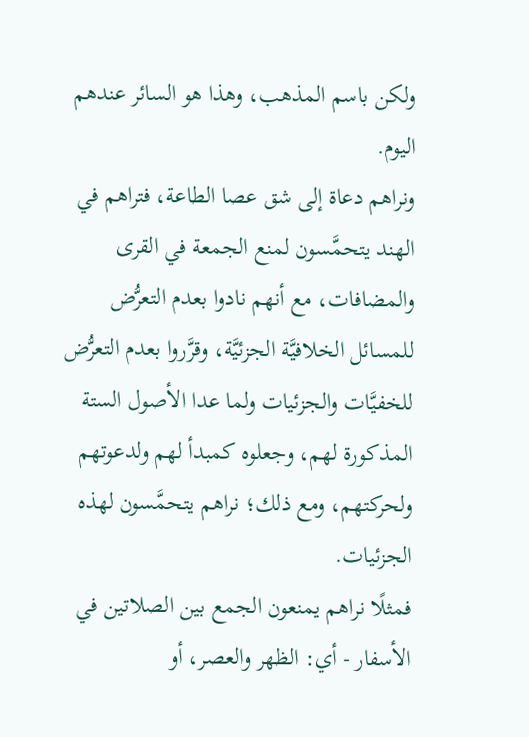ولكن باسم المذهب، وهذا هو السائر عندهم اليوم.
ونراهم دعاة إلى شق عصا الطاعة، فتراهم في الهند يتحمَّسون لمنع الجمعة في القرى والمضافات، مع أنهم نادوا بعدم التعرُّض للمسائل الخلافيَّة الجزئيَّة، وقرَّروا بعدم التعرُّض للخفيَّات والجزئيات ولما عدا الأصول الستة المذكورة لهم، وجعلوه كمبدأ لهم ولدعوتهم ولحركتهم، ومع ذلك؛ نراهم يتحمَّسون لهذه الجزئيات.
فمثلًا نراهم يمنعون الجمع بين الصلاتين في الأسفار - أي: الظهر والعصر، أو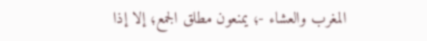المغرب والعشاء -؛ يمنعون مطلق الجمع؛ إلا إذا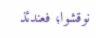نوقشوا؛ فعندئذ